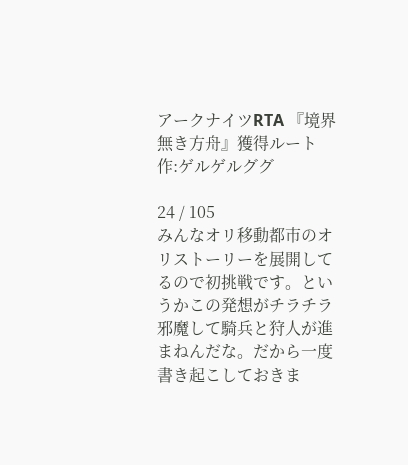アークナイツRTA 『境界無き方舟』獲得ルート   作:ゲルゲルググ

24 / 105
みんなオリ移動都市のオリストーリーを展開してるので初挑戦です。というかこの発想がチラチラ邪魔して騎兵と狩人が進まねんだな。だから一度書き起こしておきま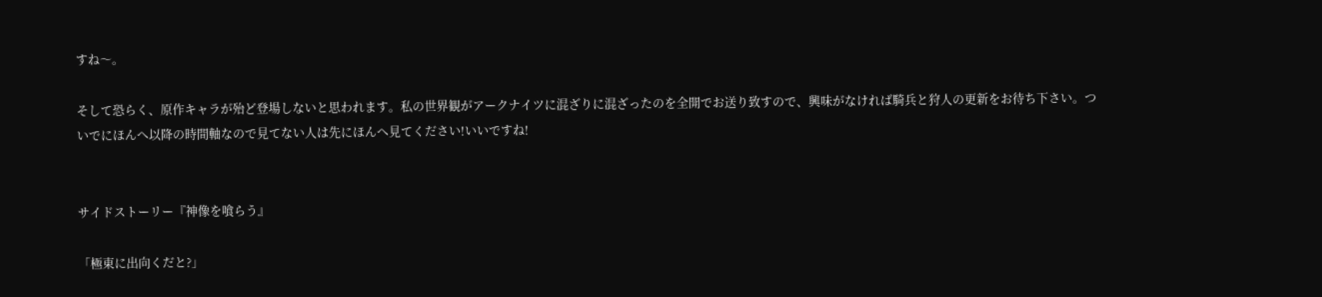すね〜。

そして恐らく、原作キャラが殆ど登場しないと思われます。私の世界観がアークナイツに混ざりに混ざったのを全開でお送り致すので、興味がなければ騎兵と狩人の更新をお待ち下さい。ついでにほんへ以降の時間軸なので見てない人は先にほんへ見てください!いいですね!


サイドストーリー『神像を喰らう』

「極東に出向くだと?」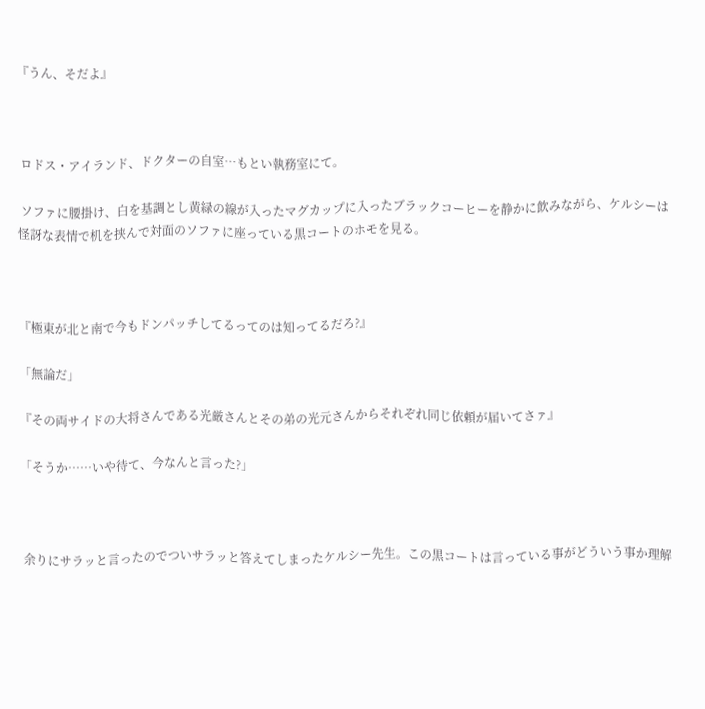『うん、そだよ』



 ロドス・アイランド、ドクターの自室…もとい執務室にて。

 ソファに腰掛け、白を基調とし黄緑の線が入ったマグカップに入ったブラックコーヒーを静かに飲みながら、ケルシーは怪訝な表情で机を挟んで対面のソファに座っている黒コートのホモを見る。



『極東が北と南で今もドンパッチしてるってのは知ってるだろ?』

「無論だ」

『その両サイドの大将さんである光厳さんとその弟の光元さんからそれぞれ同じ依頼が届いてさァ』

「そうか……いや待て、今なんと言った?」



 余りにサラッと言ったのでついサラッと答えてしまったケルシー先生。この黒コートは言っている事がどういう事か理解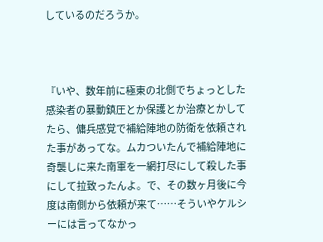しているのだろうか。



『いや、数年前に極東の北側でちょっとした感染者の暴動鎮圧とか保護とか治療とかしてたら、傭兵感覚で補給陣地の防衛を依頼された事があってな。ムカついたんで補給陣地に奇襲しに来た南軍を一網打尽にして殺した事にして拉致ったんよ。で、その数ヶ月後に今度は南側から依頼が来て……そういやケルシーには言ってなかっ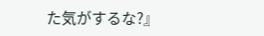た気がするな?』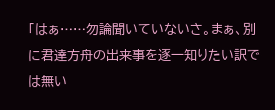「はぁ……勿論聞いていないさ。まぁ、別に君達方舟の出来事を逐一知りたい訳では無い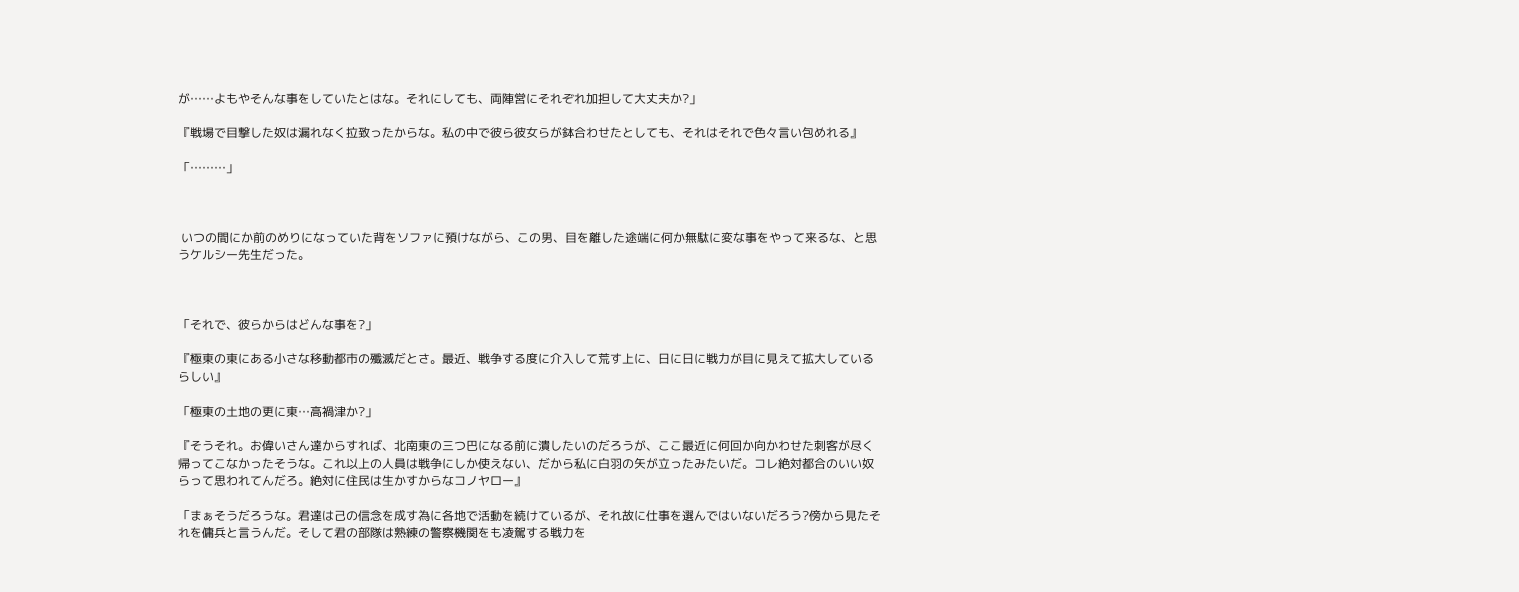が……よもやそんな事をしていたとはな。それにしても、両陣営にそれぞれ加担して大丈夫か?」

『戦場で目撃した奴は漏れなく拉致ったからな。私の中で彼ら彼女らが鉢合わせたとしても、それはそれで色々言い包めれる』

「………」



 いつの間にか前のめりになっていた背をソファに預けながら、この男、目を離した途端に何か無駄に変な事をやって来るな、と思うケルシー先生だった。



「それで、彼らからはどんな事を?」

『極東の東にある小さな移動都市の殲滅だとさ。最近、戦争する度に介入して荒す上に、日に日に戦力が目に見えて拡大しているらしい』

「極東の土地の更に東…高禍津か?」

『そうそれ。お偉いさん達からすれば、北南東の三つ巴になる前に潰したいのだろうが、ここ最近に何回か向かわせた刺客が尽く帰ってこなかったそうな。これ以上の人員は戦争にしか使えない、だから私に白羽の矢が立ったみたいだ。コレ絶対都合のいい奴らって思われてんだろ。絶対に住民は生かすからなコノヤロー』

「まぁそうだろうな。君達は己の信念を成す為に各地で活動を続けているが、それ故に仕事を選んではいないだろう?傍から見たそれを傭兵と言うんだ。そして君の部隊は熟練の警察機関をも凌駕する戦力を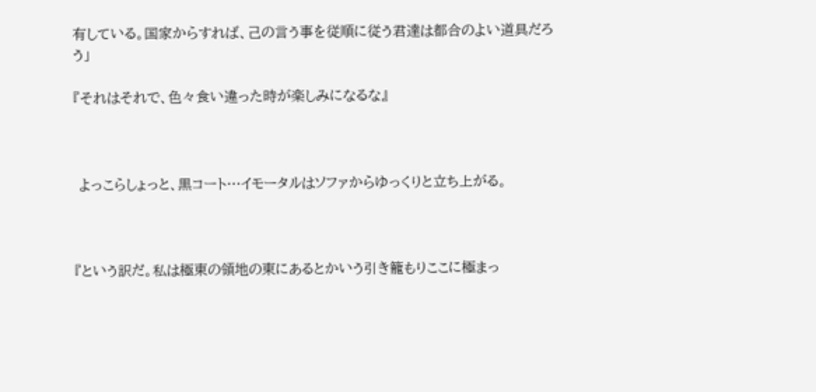有している。国家からすれば、己の言う事を従順に従う君達は都合のよい道具だろう」

『それはそれで、色々食い違った時が楽しみになるな』



 よっこらしょっと、黒コート…イモータルはソファからゆっくりと立ち上がる。



『という訳だ。私は極東の領地の東にあるとかいう引き籠もりここに極まっ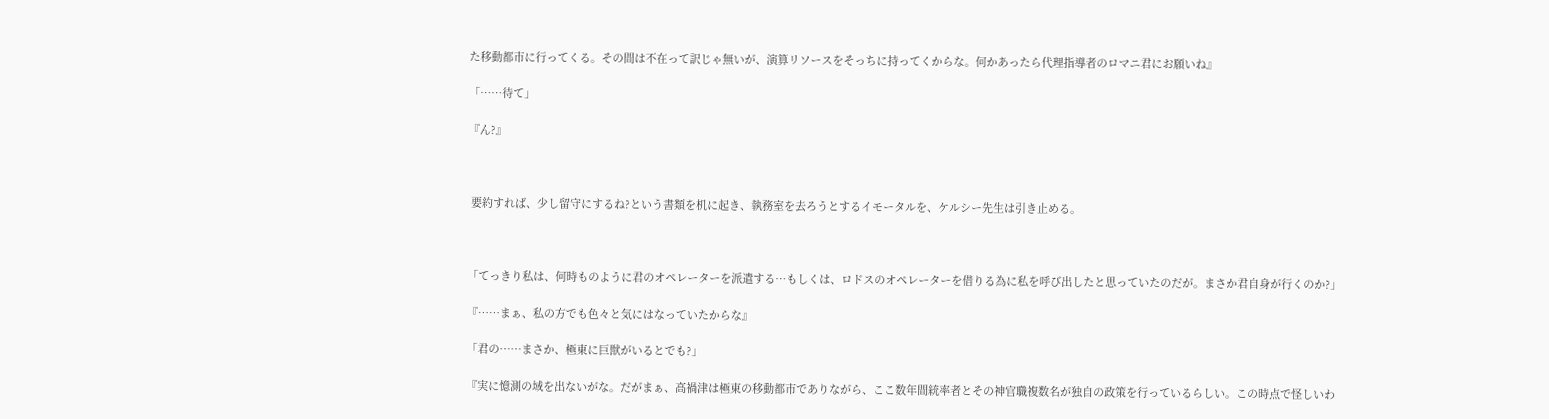た移動都市に行ってくる。その間は不在って訳じゃ無いが、演算リソースをそっちに持ってくからな。何かあったら代理指導者のロマニ君にお願いね』

「……待て」

『ん?』



 要約すれば、少し留守にするね?という書類を机に起き、執務室を去ろうとするイモータルを、ケルシー先生は引き止める。



「てっきり私は、何時ものように君のオペレーターを派遣する…もしくは、ロドスのオペレーターを借りる為に私を呼び出したと思っていたのだが。まさか君自身が行くのか?」

『……まぁ、私の方でも色々と気にはなっていたからな』

「君の……まさか、極東に巨獣がいるとでも?」

『実に憶測の域を出ないがな。だがまぁ、高禍津は極東の移動都市でありながら、ここ数年間統率者とその神官職複数名が独自の政策を行っているらしい。この時点で怪しいわ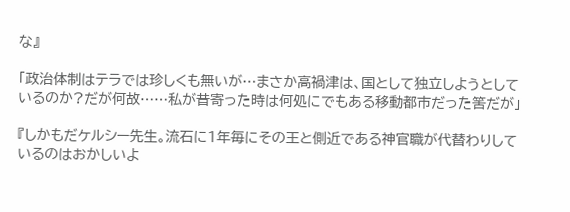な』

「政治体制はテラでは珍しくも無いが…まさか高禍津は、国として独立しようとしているのか?だが何故……私が昔寄った時は何処にでもある移動都市だった筈だが」

『しかもだケルシー先生。流石に1年毎にその王と側近である神官職が代替わりしているのはおかしいよ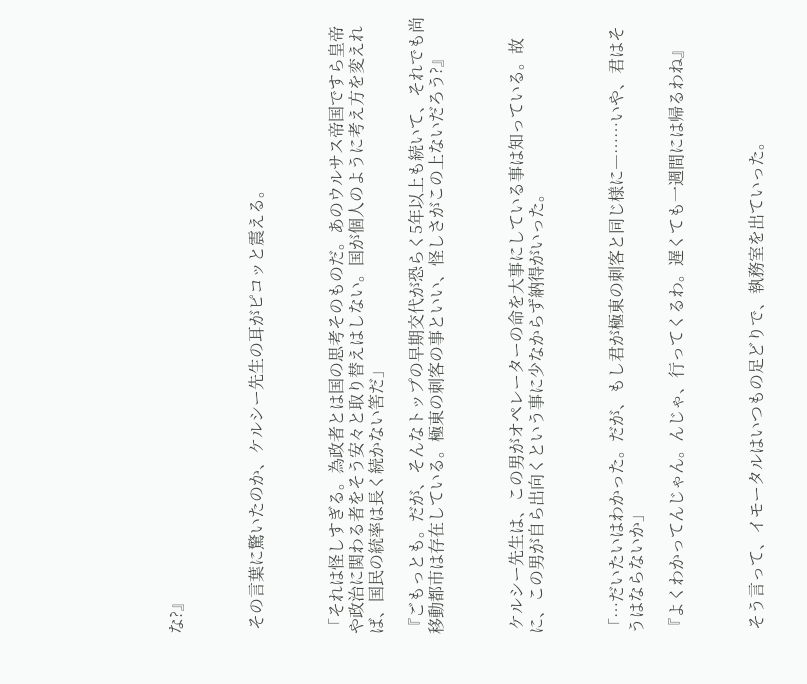な?』



 その言葉に驚いたのか、ケルシー先生の耳がピコッと震える。



「それは怪しすぎる。為政者とは国の思考そのものだ。あのウルサス帝国ですら皇帝や政治に関わる者をそう安々と取り替えはしない。国が個人のように考え方を変えれば、国民の統率は長く続かない筈だ」

『ごもっとも。だが、そんなトップの早期交代が恐らく5年以上も続いて、それでも尚移動都市は存在している。極東の刺客の事といい、怪しさがこの上ないだろう?』



 ケルシー先生は、この男がオペレーターの命を大事にしている事は知っている。故に、この男が自ら出向くという事に少なからず納得がいった。



「…だいたいはわかった。だが、もし君が極東の刺客と同じ様に―……いや、君はそうはならないか」

『よくわかってんじゃん。んじゃ、行ってくるわ。遅くても一週間には帰るわね』



 そう言って、イモータルはいつもの足どりで、執務室を出ていった。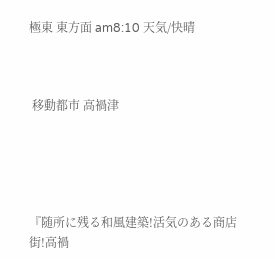極東 東方面 am8:10 天気/快晴



 移動都市 高禍津





『随所に残る和風建築!活気のある商店街!高禍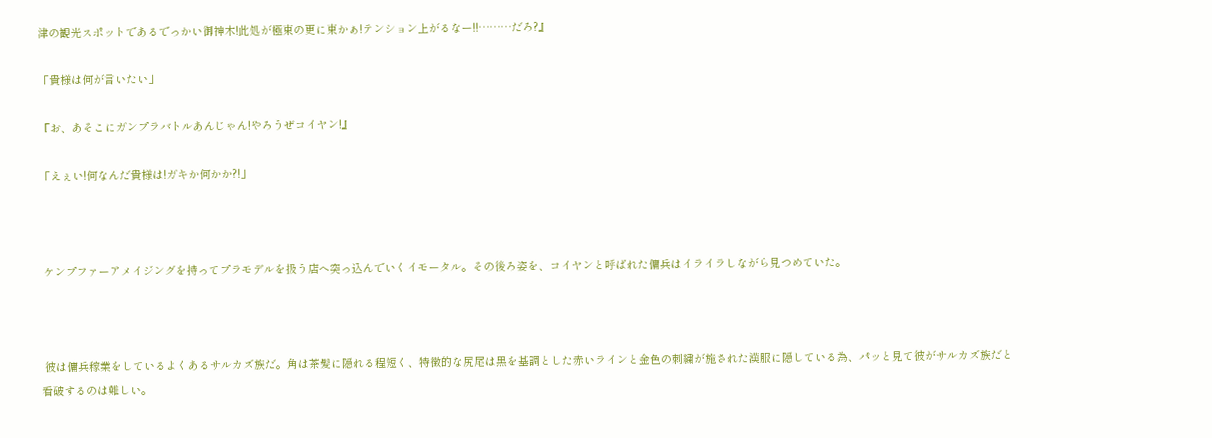津の観光スポットであるでっかい御神木!此処が極東の更に東かぁ!テンション上がるなー!!………だろ?』

「貴様は何が言いたい」

『お、あそこにガンプラバトルあんじゃん!やろうぜコイヤン!』

「えぇい!何なんだ貴様は!ガキか何かか?!」



 ケンプファーアメイジングを持ってプラモデルを扱う店へ突っ込んでいくイモータル。その後ろ姿を、コイヤンと呼ばれた傭兵はイライラしながら見つめていた。



 彼は傭兵稼業をしているよくあるサルカズ族だ。角は茶髪に隠れる程短く、特徴的な尻尾は黒を基調とした赤いラインと金色の刺繍が施された漢服に隠している為、パッと見て彼がサルカズ族だと看破するのは難しい。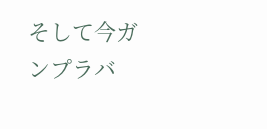そして今ガンプラバ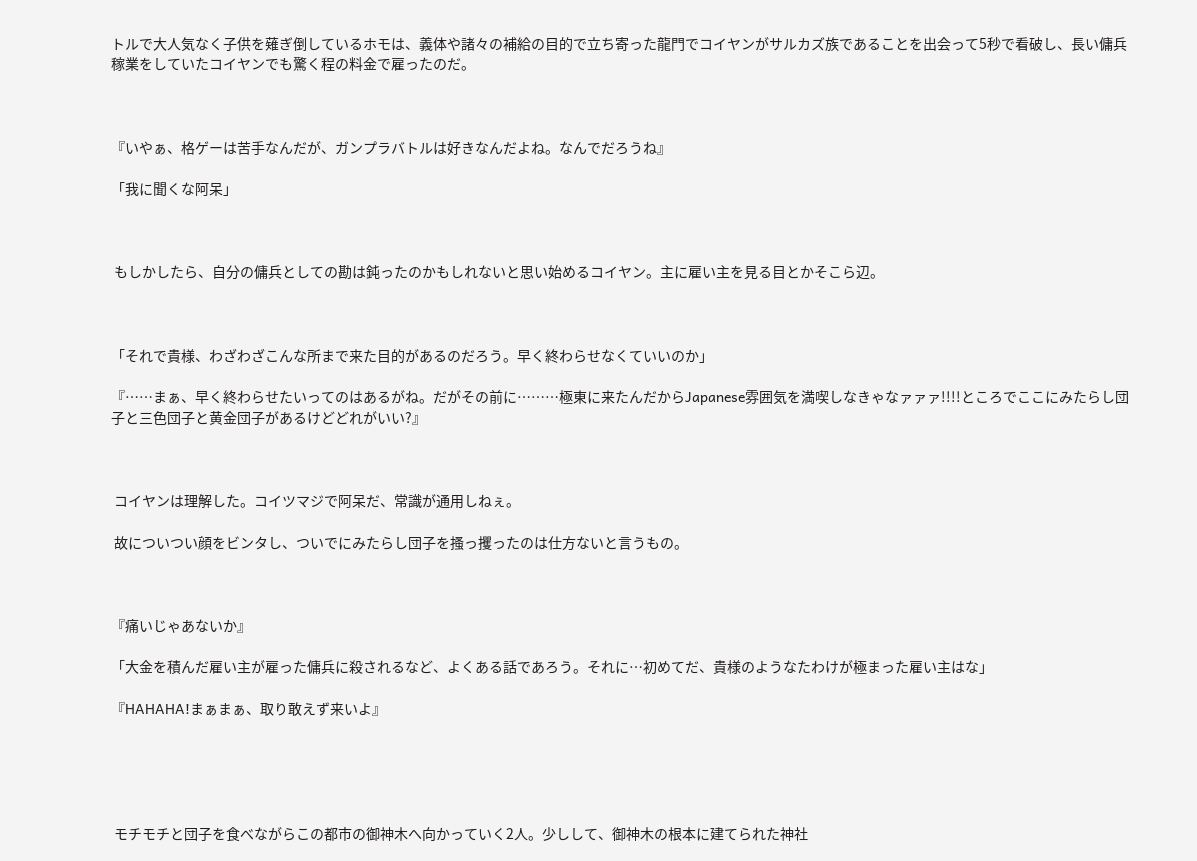トルで大人気なく子供を薙ぎ倒しているホモは、義体や諸々の補給の目的で立ち寄った龍門でコイヤンがサルカズ族であることを出会って5秒で看破し、長い傭兵稼業をしていたコイヤンでも驚く程の料金で雇ったのだ。



『いやぁ、格ゲーは苦手なんだが、ガンプラバトルは好きなんだよね。なんでだろうね』

「我に聞くな阿呆」



 もしかしたら、自分の傭兵としての勘は鈍ったのかもしれないと思い始めるコイヤン。主に雇い主を見る目とかそこら辺。



「それで貴様、わざわざこんな所まで来た目的があるのだろう。早く終わらせなくていいのか」

『……まぁ、早く終わらせたいってのはあるがね。だがその前に………極東に来たんだからJapanese雰囲気を満喫しなきゃなァァァ!!!!ところでここにみたらし団子と三色団子と黄金団子があるけどどれがいい?』



 コイヤンは理解した。コイツマジで阿呆だ、常識が通用しねぇ。

 故についつい顔をビンタし、ついでにみたらし団子を搔っ攫ったのは仕方ないと言うもの。



『痛いじゃあないか』

「大金を積んだ雇い主が雇った傭兵に殺されるなど、よくある話であろう。それに…初めてだ、貴様のようなたわけが極まった雇い主はな」

『HAHAHA!まぁまぁ、取り敢えず来いよ』





 モチモチと団子を食べながらこの都市の御神木へ向かっていく2人。少しして、御神木の根本に建てられた神社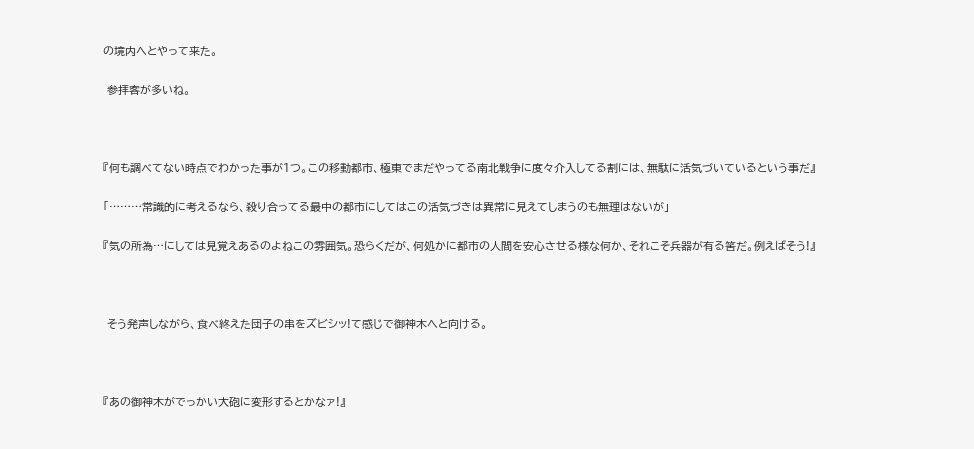の境内へとやって来た。

 参拝客が多いね。



『何も調べてない時点でわかった事が1つ。この移動都市、極東でまだやってる南北戦争に度々介入してる割には、無駄に活気づいているという事だ』

「………常識的に考えるなら、殺り合ってる最中の都市にしてはこの活気づきは異常に見えてしまうのも無理はないが」

『気の所為…にしては見覚えあるのよねこの雰囲気。恐らくだが、何処かに都市の人間を安心させる様な何か、それこそ兵器が有る筈だ。例えばそう!』



 そう発声しながら、食べ終えた団子の串をズビシッ!て感じで御神木へと向ける。



『あの御神木がでっかい大砲に変形するとかなァ!』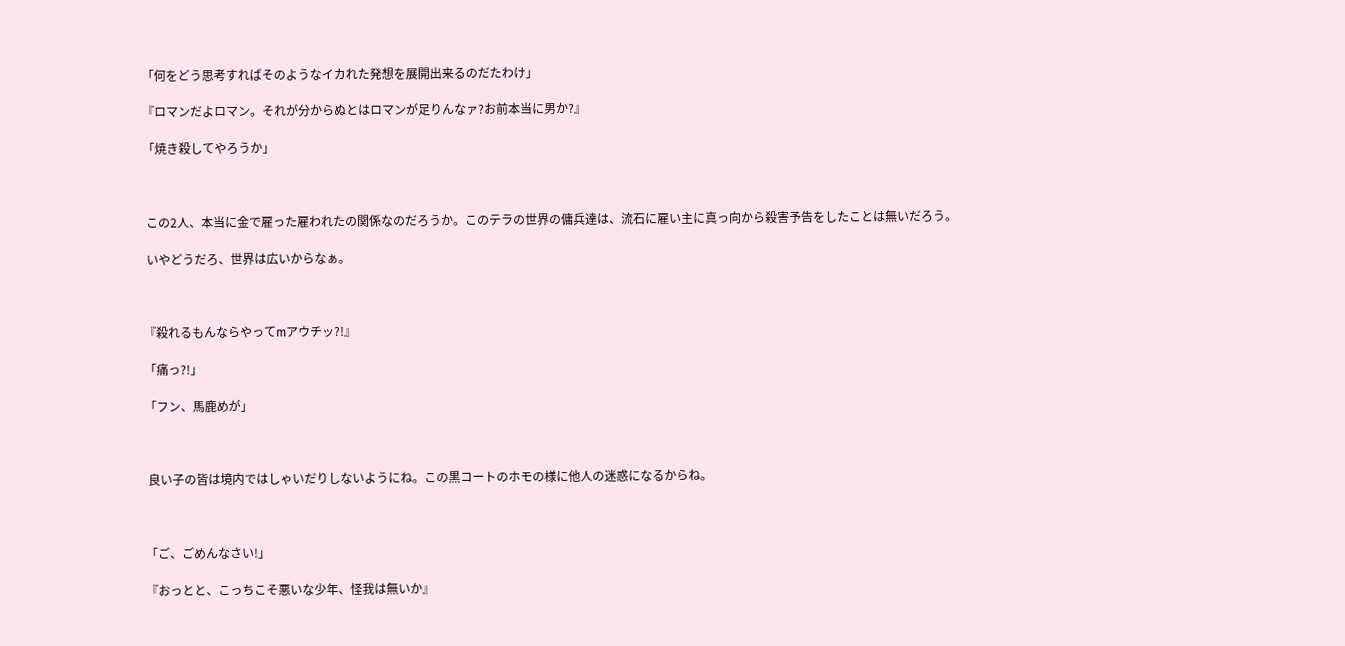「何をどう思考すればそのようなイカれた発想を展開出来るのだたわけ」

『ロマンだよロマン。それが分からぬとはロマンが足りんなァ?お前本当に男か?』

「焼き殺してやろうか」



 この2人、本当に金で雇った雇われたの関係なのだろうか。このテラの世界の傭兵達は、流石に雇い主に真っ向から殺害予告をしたことは無いだろう。

 いやどうだろ、世界は広いからなぁ。



『殺れるもんならやってmアウチッ?!』

「痛っ?!」

「フン、馬鹿めが」



 良い子の皆は境内ではしゃいだりしないようにね。この黒コートのホモの様に他人の迷惑になるからね。



「ご、ごめんなさい!」

『おっとと、こっちこそ悪いな少年、怪我は無いか』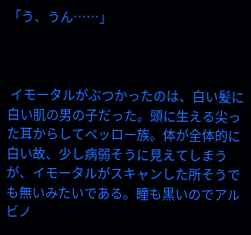「う、うん……」



 イモータルがぶつかったのは、白い髪に白い肌の男の子だった。頭に生える尖った耳からしてペッロー族。体が全体的に白い故、少し病弱そうに見えてしまうが、イモータルがスキャンした所そうでも無いみたいである。瞳も黒いのでアルビノ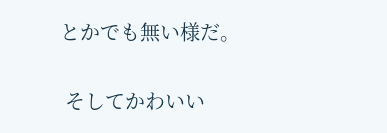とかでも無い様だ。

 そしてかわいい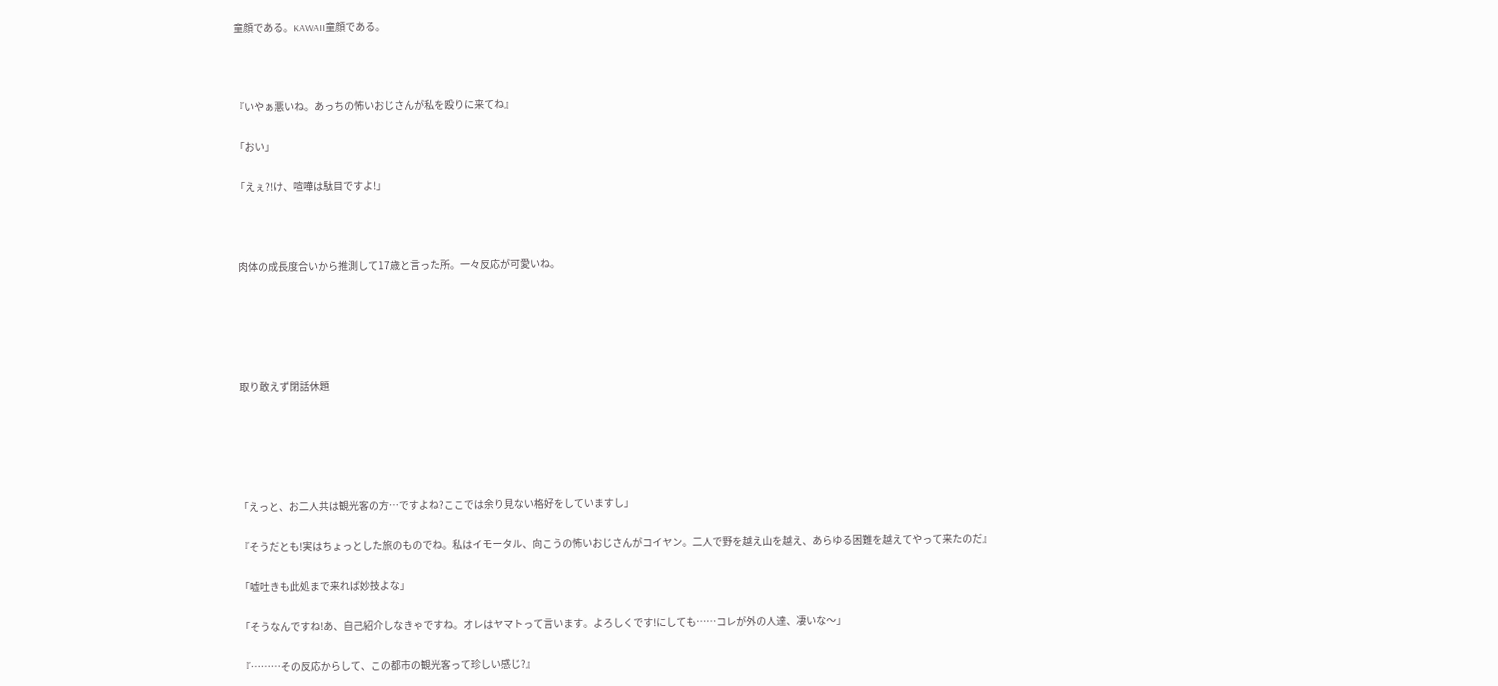童顔である。KAWAII童顔である。



『いやぁ悪いね。あっちの怖いおじさんが私を殴りに来てね』

「おい」

「えぇ?!け、喧嘩は駄目ですよ!」



 肉体の成長度合いから推測して17歳と言った所。一々反応が可愛いね。





 取り敢えず閉話休題





「えっと、お二人共は観光客の方…ですよね?ここでは余り見ない格好をしていますし」

『そうだとも!実はちょっとした旅のものでね。私はイモータル、向こうの怖いおじさんがコイヤン。二人で野を越え山を越え、あらゆる困難を越えてやって来たのだ』

「嘘吐きも此処まで来れば妙技よな」

「そうなんですね!あ、自己紹介しなきゃですね。オレはヤマトって言います。よろしくです!にしても……コレが外の人達、凄いな〜」

『………その反応からして、この都市の観光客って珍しい感じ?』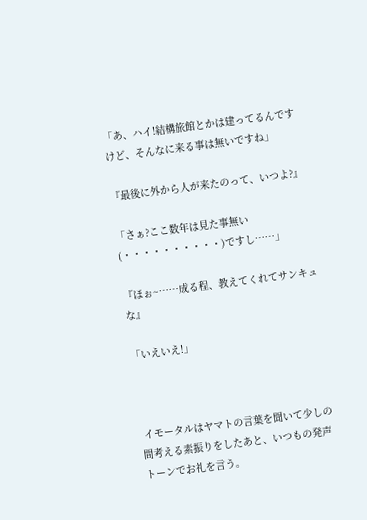「あ、ハイ!結構旅館とかは建ってるんですけど、そんなに来る事は無いですね」

『最後に外から人が来たのって、いつよ?』

「さぁ?ここ数年は見た事無い(・・・・・・・・・・)ですし……」

『ほぉ~……成る程、教えてくれてサンキュな』

「いえいえ!」



 イモータルはヤマトの言葉を聞いて少しの間考える素振りをしたあと、いつもの発声トーンでお礼を言う。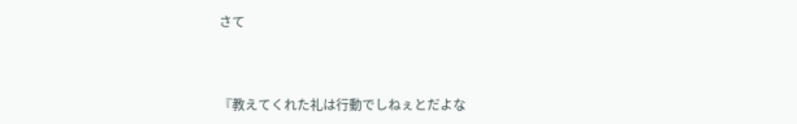さて



『教えてくれた礼は行動でしねぇとだよな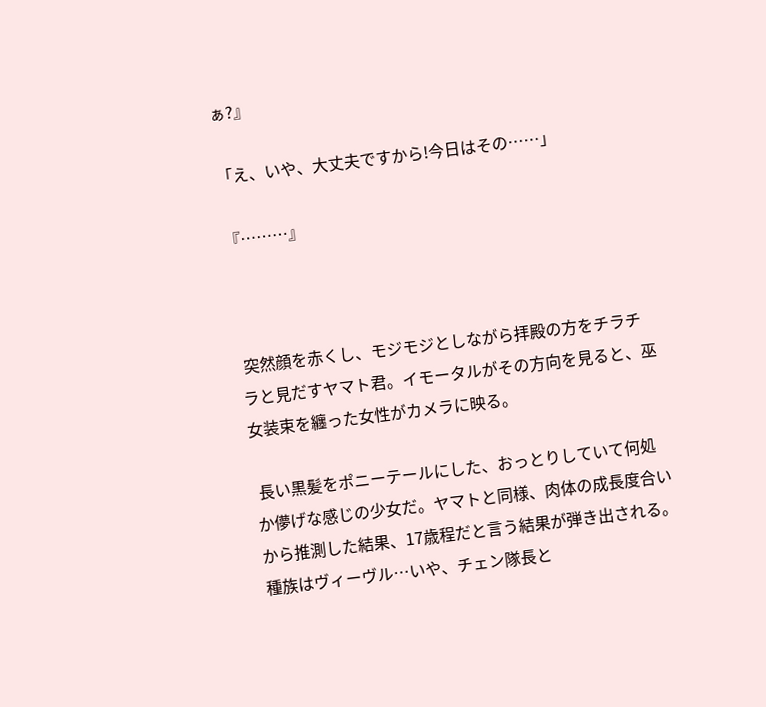ぁ?』

「え、いや、大丈夫ですから!今日はその……」

『………』



 突然顔を赤くし、モジモジとしながら拝殿の方をチラチラと見だすヤマト君。イモータルがその方向を見ると、巫女装束を纏った女性がカメラに映る。

 長い黒髪をポニーテールにした、おっとりしていて何処か儚げな感じの少女だ。ヤマトと同様、肉体の成長度合いから推測した結果、17歳程だと言う結果が弾き出される。種族はヴィーヴル…いや、チェン隊長と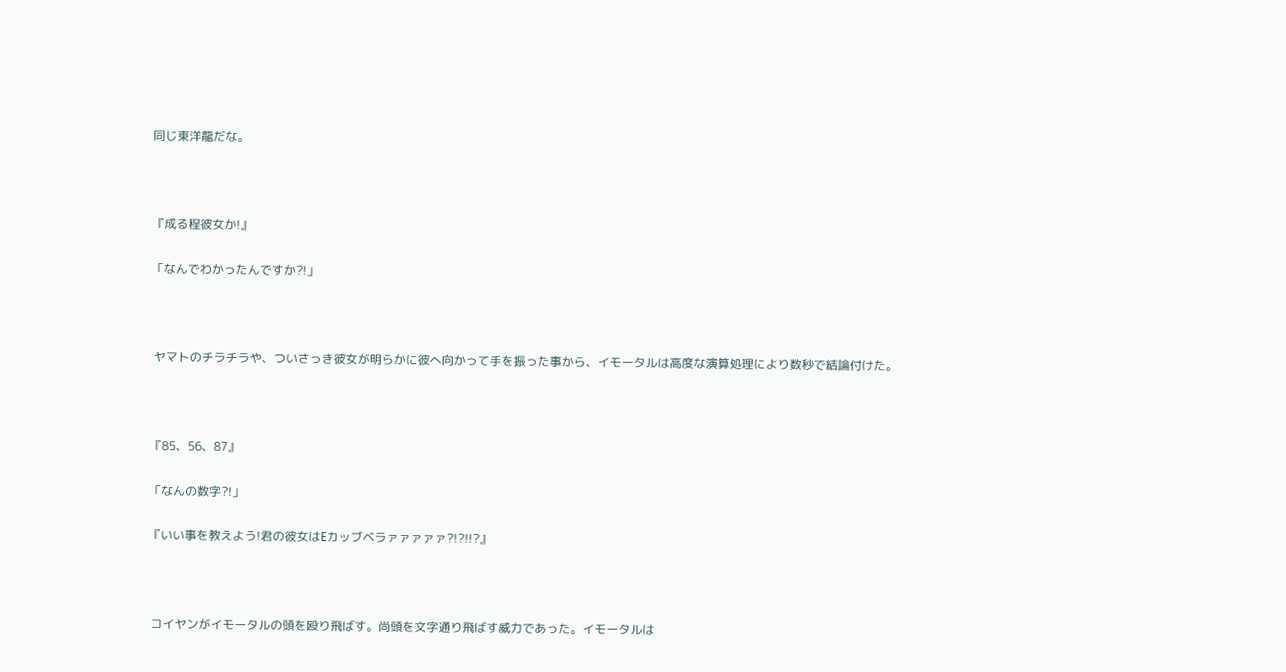同じ東洋龍だな。



『成る程彼女か!』

「なんでわかったんですか?!」



 ヤマトのチラチラや、ついさっき彼女が明らかに彼へ向かって手を振った事から、イモータルは高度な演算処理により数秒で結論付けた。



『85、56、87』

「なんの数字?!」

『いい事を教えよう!君の彼女はEカッブベラァァァァァ?!?!!?』



 コイヤンがイモータルの頭を殴り飛ばす。尚頭を文字通り飛ばす威力であった。イモータルは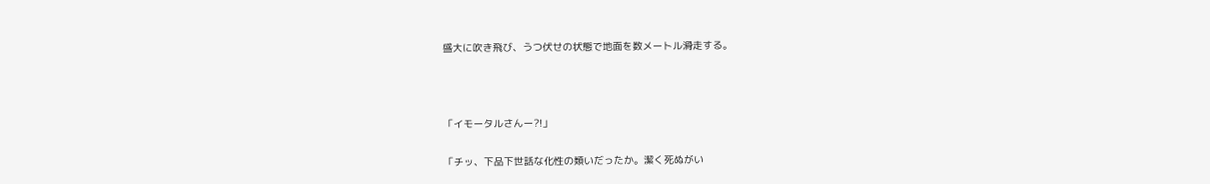盛大に吹き飛び、うつ伏せの状態で地面を数メートル滑走する。



「イモータルさんー?!」

「チッ、下品下世話な化性の類いだったか。潔く死ぬがい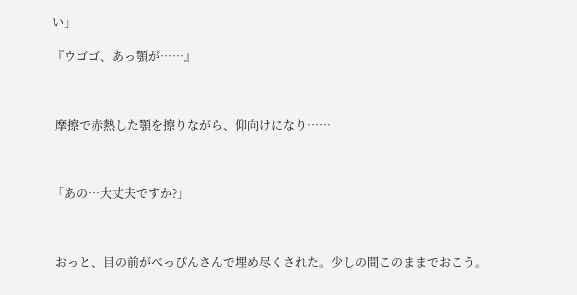い」

『ウゴゴ、あっ顎が……』



 摩擦で赤熱した顎を擦りながら、仰向けになり……



「あの…大丈夫ですか?」



 おっと、目の前がべっぴんさんで埋め尽くされた。少しの間このままでおこう。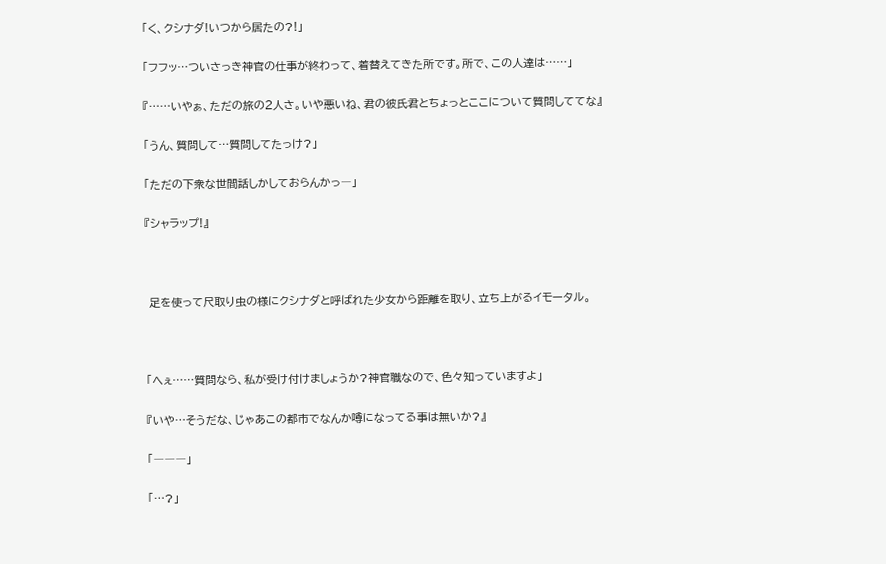「く、クシナダ!いつから居たの?!」

「フフッ…ついさっき神官の仕事が終わって、着替えてきた所です。所で、この人達は……」

『……いやぁ、ただの旅の2人さ。いや悪いね、君の彼氏君とちょっとここについて質問しててな』

「うん、質問して…質問してたっけ?」

「ただの下衆な世間話しかしておらんかっ―」

『シャラップ!』



 足を使って尺取り虫の様にクシナダと呼ばれた少女から距離を取り、立ち上がるイモータル。



「へぇ……質問なら、私が受け付けましょうか?神官職なので、色々知っていますよ」

『いや…そうだな、じゃあこの都市でなんか噂になってる事は無いか?』

「―――」

「…?」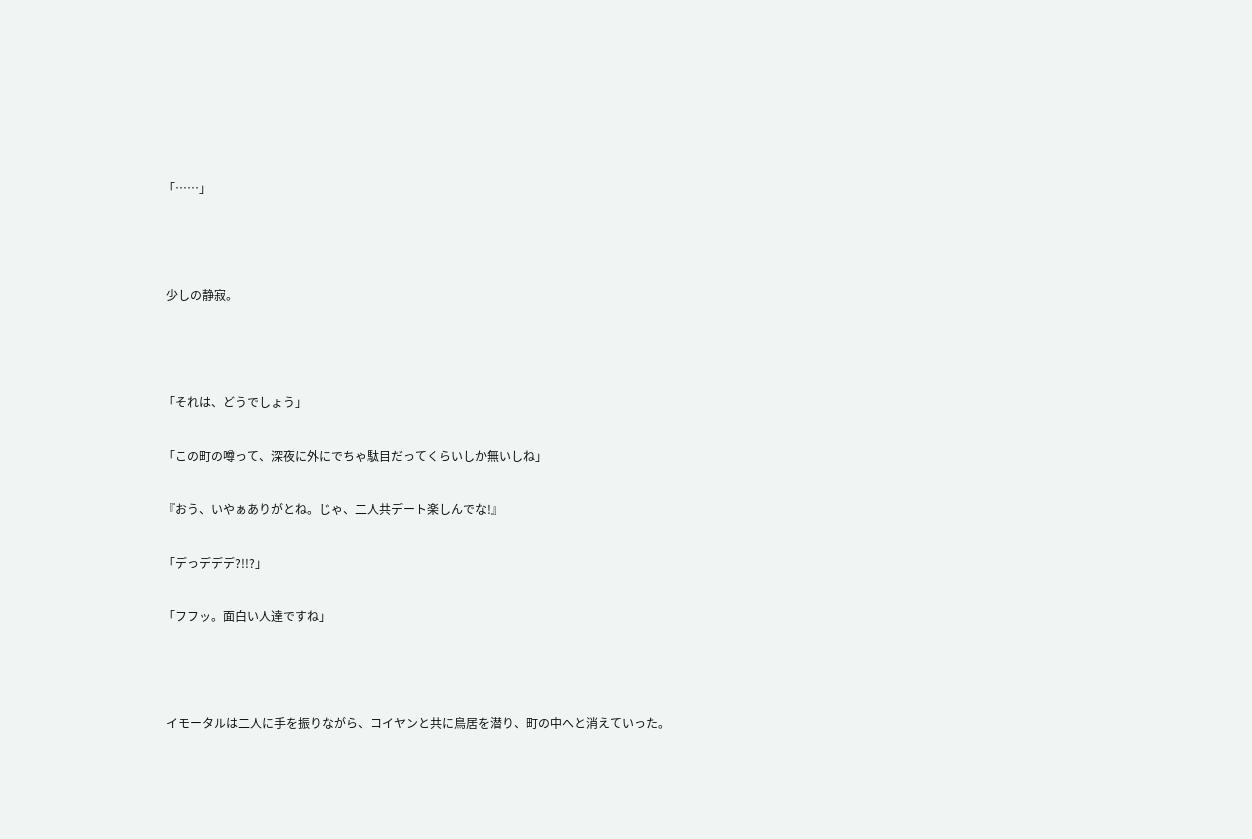「……」



 少しの静寂。



「それは、どうでしょう」

「この町の噂って、深夜に外にでちゃ駄目だってくらいしか無いしね」

『おう、いやぁありがとね。じゃ、二人共デート楽しんでな!』

「デっデデデ?!!?」

「フフッ。面白い人達ですね」



 イモータルは二人に手を振りながら、コイヤンと共に鳥居を潜り、町の中へと消えていった。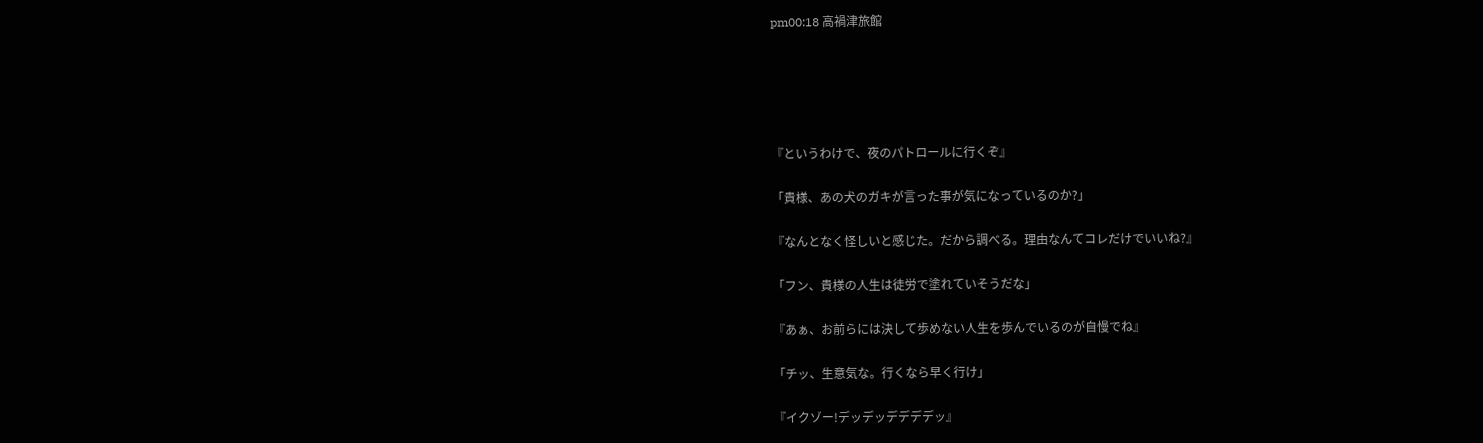pm00:18 高禍津旅館





『というわけで、夜のパトロールに行くぞ』

「貴様、あの犬のガキが言った事が気になっているのか?」

『なんとなく怪しいと感じた。だから調べる。理由なんてコレだけでいいね?』

「フン、貴様の人生は徒労で塗れていそうだな」

『あぁ、お前らには決して歩めない人生を歩んでいるのが自慢でね』

「チッ、生意気な。行くなら早く行け」

『イクゾー!デッデッデデデデッ』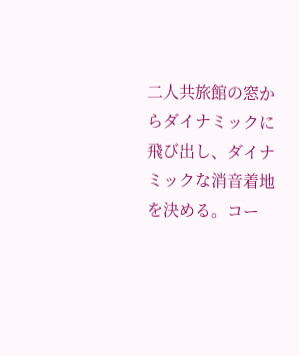二人共旅館の窓からダイナミックに飛び出し、ダイナミックな消音着地を決める。コー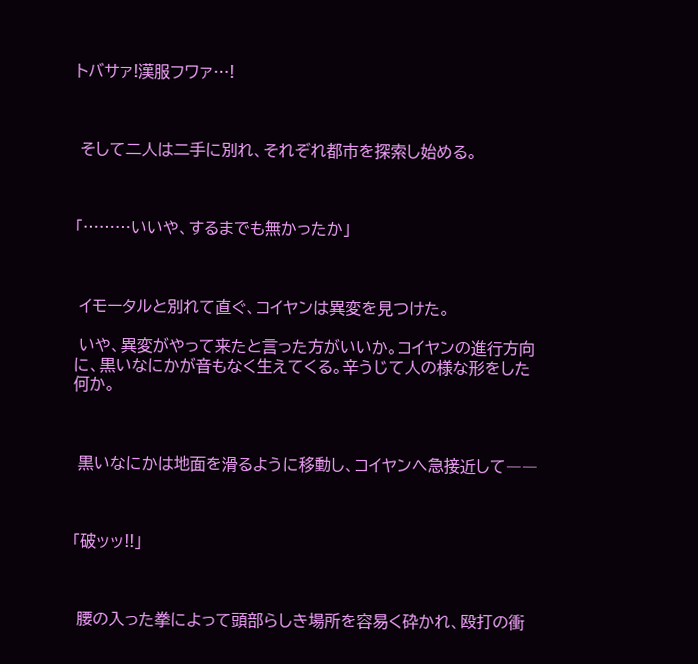トバサァ!漢服フワァ…!



 そして二人は二手に別れ、それぞれ都市を探索し始める。



「………いいや、するまでも無かったか」



 イモータルと別れて直ぐ、コイヤンは異変を見つけた。

 いや、異変がやって来たと言った方がいいか。コイヤンの進行方向に、黒いなにかが音もなく生えてくる。辛うじて人の様な形をした何か。



 黒いなにかは地面を滑るように移動し、コイヤンへ急接近して――



「破ッッ!!」



 腰の入った拳によって頭部らしき場所を容易く砕かれ、殴打の衝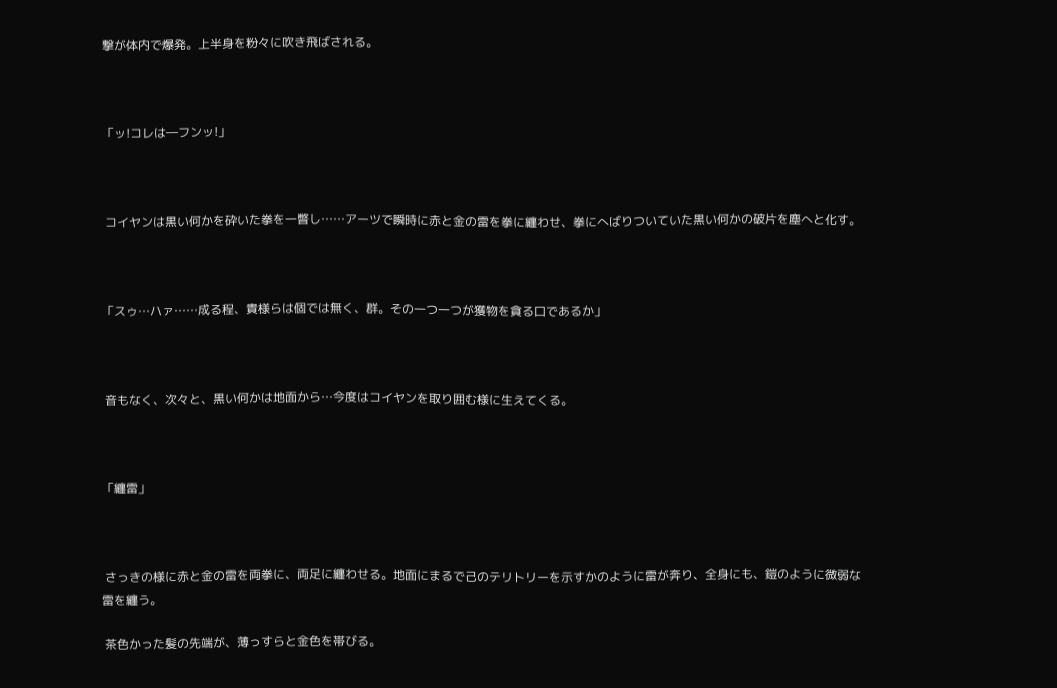撃が体内で爆発。上半身を粉々に吹き飛ばされる。



「ッ!コレは―フンッ!」



 コイヤンは黒い何かを砕いた拳を一瞥し……アーツで瞬時に赤と金の雷を拳に纏わせ、拳にへばりついていた黒い何かの破片を塵へと化す。



「スゥ…ハァ……成る程、貴様らは個では無く、群。その一つ一つが獲物を貪る口であるか」



 音もなく、次々と、黒い何かは地面から…今度はコイヤンを取り囲む様に生えてくる。



「纏雷」



 さっきの様に赤と金の雷を両拳に、両足に纏わせる。地面にまるで己のテリトリーを示すかのように雷が奔り、全身にも、鎧のように微弱な雷を纏う。

 茶色かった髪の先端が、薄っすらと金色を帯びる。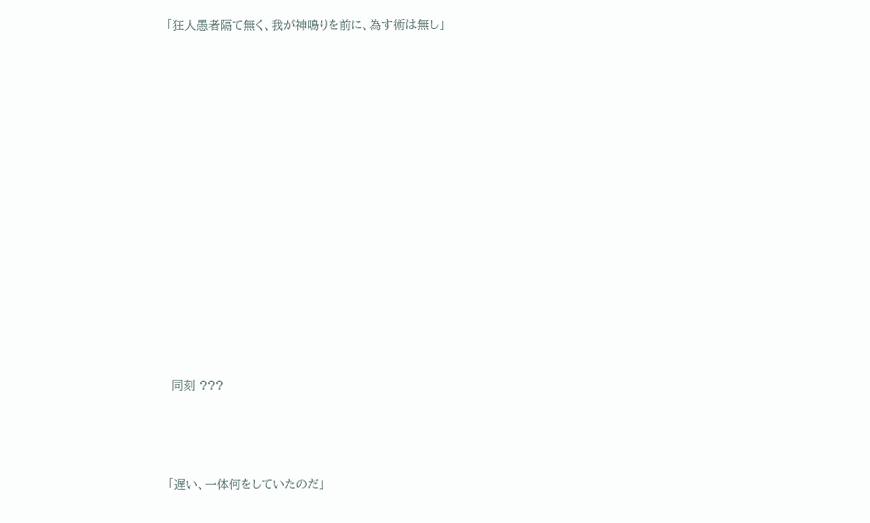「狂人愚者隔て無く、我が神鳴りを前に、為す術は無し」





















 同刻 ???





「遅い、一体何をしていたのだ」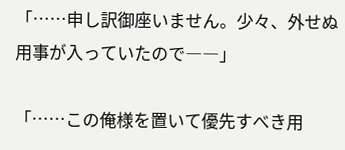「……申し訳御座いません。少々、外せぬ用事が入っていたので――」

「……この俺様を置いて優先すべき用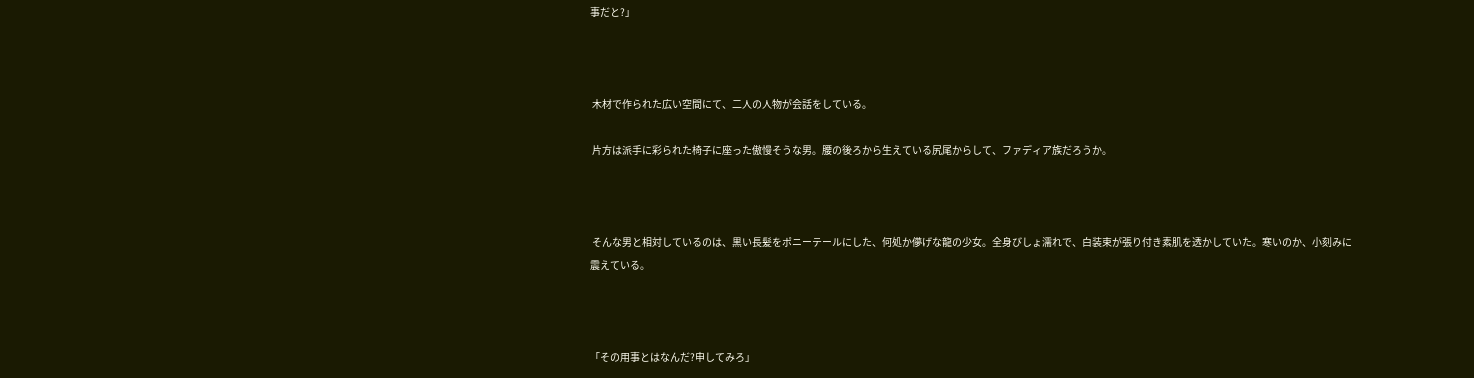事だと?」



 木材で作られた広い空間にて、二人の人物が会話をしている。

 片方は派手に彩られた椅子に座った傲慢そうな男。腰の後ろから生えている尻尾からして、ファディア族だろうか。



 そんな男と相対しているのは、黒い長髪をポニーテールにした、何処か儚げな龍の少女。全身びしょ濡れで、白装束が張り付き素肌を透かしていた。寒いのか、小刻みに震えている。



「その用事とはなんだ?申してみろ」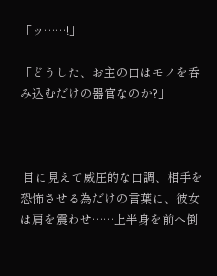「ッ……!」

「どうした、お主の口はモノを呑み込むだけの器官なのか?」



 目に見えて威圧的な口調、相手を恐怖させる為だけの言葉に、彼女は肩を震わせ……上半身を前へ倒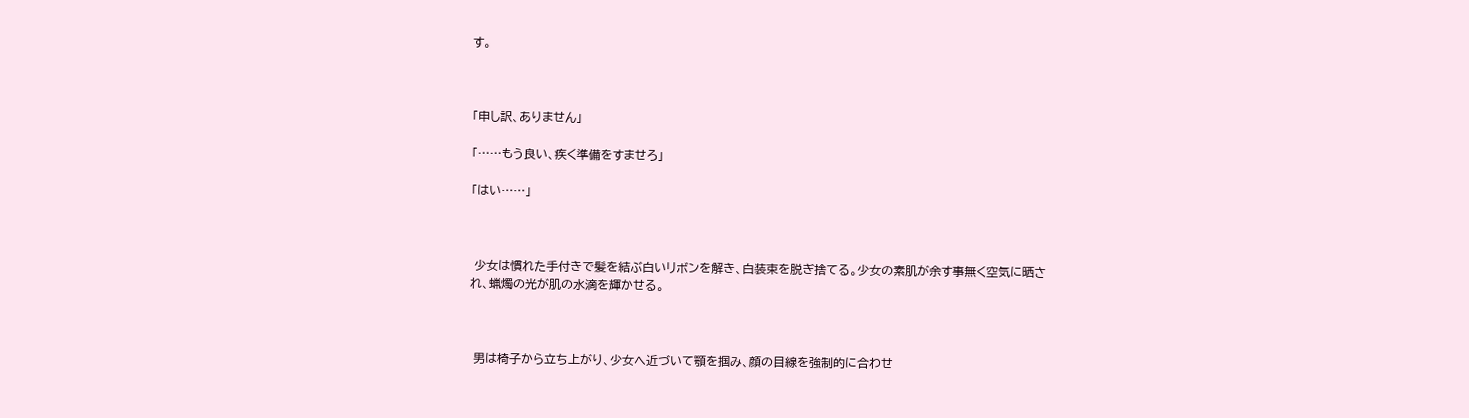す。



「申し訳、ありません」

「……もう良い、疾く準備をすませろ」

「はい……」



 少女は慣れた手付きで髪を結ぶ白いリボンを解き、白装束を脱ぎ捨てる。少女の素肌が余す事無く空気に晒され、蝋燭の光が肌の水滴を輝かせる。



 男は椅子から立ち上がり、少女へ近づいて顎を掴み、顔の目線を強制的に合わせ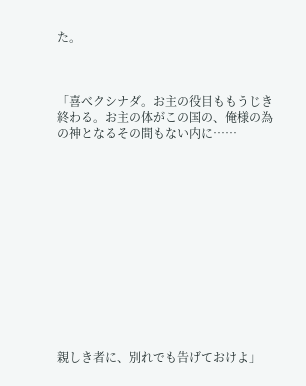た。



「喜べクシナダ。お主の役目ももうじき終わる。お主の体がこの国の、俺様の為の神となるその間もない内に……













親しき者に、別れでも告げておけよ」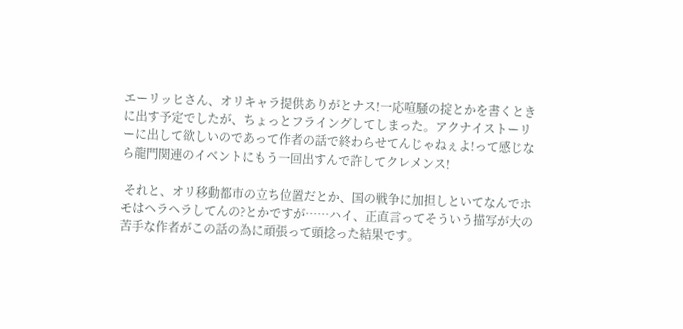エーリッヒさん、オリキャラ提供ありがとナス!一応喧騒の掟とかを書くときに出す予定でしたが、ちょっとフライングしてしまった。アクナイストーリーに出して欲しいのであって作者の話で終わらせてんじゃねぇよ!って感じなら龍門関連のイベントにもう一回出すんで許してクレメンス!

 それと、オリ移動都市の立ち位置だとか、国の戦争に加担しといてなんでホモはヘラヘラしてんの?とかですが……ハイ、正直言ってそういう描写が大の苦手な作者がこの話の為に頑張って頭捻った結果です。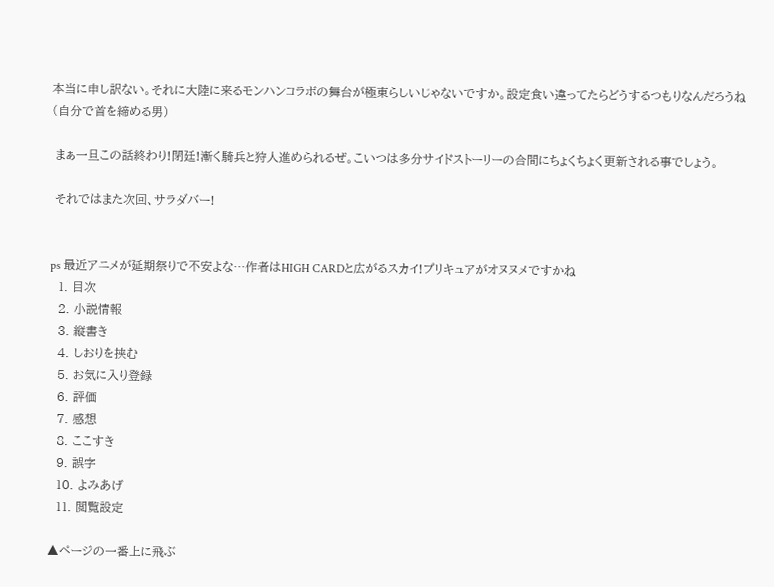本当に申し訳ない。それに大陸に来るモンハンコラボの舞台が極東らしいじゃないですか。設定食い違ってたらどうするつもりなんだろうね(自分で首を締める男)

 まぁ一旦この話終わり!閉廷!漸く騎兵と狩人進められるぜ。こいつは多分サイドストーリーの合間にちょくちょく更新される事でしょう。

 それではまた次回、サラダバー!


ps 最近アニメが延期祭りで不安よな…作者はHIGH CARDと広がるスカイ!プリキュアがオヌヌメですかね
  1. 目次
  2. 小説情報
  3. 縦書き
  4. しおりを挟む
  5. お気に入り登録
  6. 評価
  7. 感想
  8. ここすき
  9. 誤字
  10. よみあげ
  11. 閲覧設定

▲ページの一番上に飛ぶ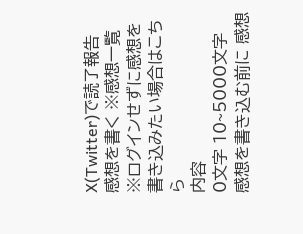X(Twitter)で読了報告
感想を書く ※感想一覧 ※ログインせずに感想を書き込みたい場合はこちら
内容
0文字 10~5000文字
感想を書き込む前に 感想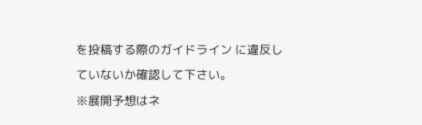を投稿する際のガイドライン に違反していないか確認して下さい。
※展開予想はネ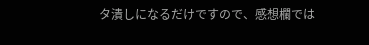タ潰しになるだけですので、感想欄では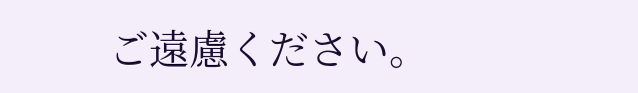ご遠慮ください。